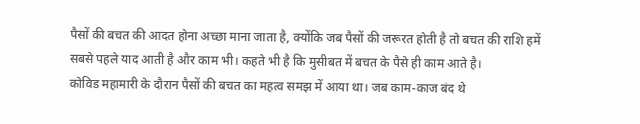पैसों की बचत की आदत होना अच्छा माना जाता है, क्योंकि जब पैसों की जरूरत होती है तो बचत की राशि हमें सबसे पहले याद आती है और काम भी। कहते भी है कि मुसीबत में बचत के पैसे ही काम आते है।
कोविड महामारी के दौरान पैसों की बचत का महत्व समझ में आया था। जब काम-काज बंद थे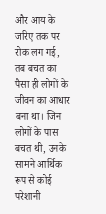और आय के जरिए तक पर रोक लग गई, तब बचत का पैसा ही लोगों के जीवन का आधार बना था। जिन लोगों के पास बचत थी, उनके सामने आर्थिक रूप से कोई परेशानी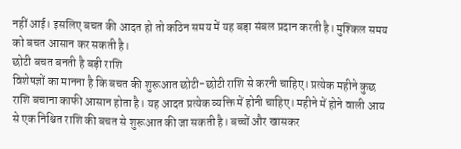नहीं आई। इसलिए बचत की आदत हो तो कठिन समय में यह बड़ा संबल प्रदान करती है। मुश्किल समय को बचत आसान कर सकती है।
छोटी बचत बनती है बड़ी राशि
विशेषज्ञों का मानना है कि बचत की शुरूआत छोटी-छोटी राशि से करनी चाहिए। प्रत्येक महीने कुछ राशि बचाना काफी आसान होता है। यह आदत प्रत्येक व्यक्ति में होनी चाहिए। महीने में होने वाली आय से एक निश्चित राशि की बचत से शुरूआत की जा सकती है। बच्चों और खासकर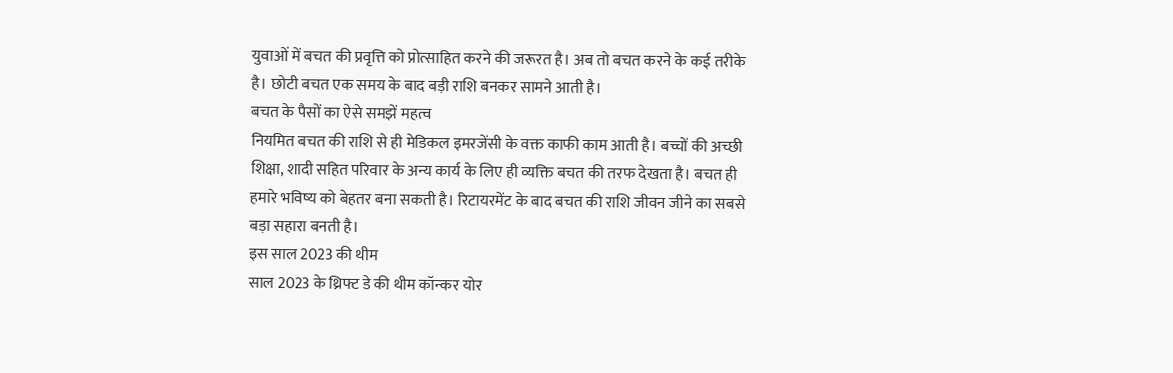युवाओं में बचत की प्रवृत्ति को प्रोत्साहित करने की जरूरत है। अब तो बचत करने के कई तरीके है। छोटी बचत एक समय के बाद बड़ी राशि बनकर सामने आती है।
बचत के पैसों का ऐसे समझें महत्व
नियमित बचत की राशि से ही मेडिकल इमरजेंसी के वक्त काफी काम आती है। बच्चों की अच्छी शिक्षा, शादी सहित परिवार के अन्य कार्य के लिए ही व्यक्ति बचत की तरफ देखता है। बचत ही हमारे भविष्य को बेहतर बना सकती है। रिटायरमेंट के बाद बचत की राशि जीवन जीने का सबसे बड़ा सहारा बनती है।
इस साल 2023 की थीम
साल 2023 के थ्रिफ्ट डे की थीम कॉन्कर योर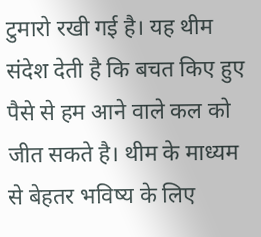टुमारो रखी गई है। यह थीम संदेश देती है कि बचत किए हुए पैसे से हम आने वाले कल को जीत सकते है। थीम के माध्यम से बेहतर भविष्य के लिए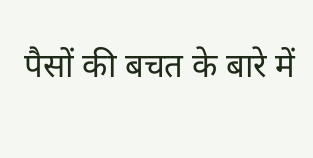पैसों की बचत के बारे में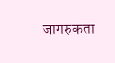जागरुकता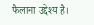फैलाना उद्देश्य है।